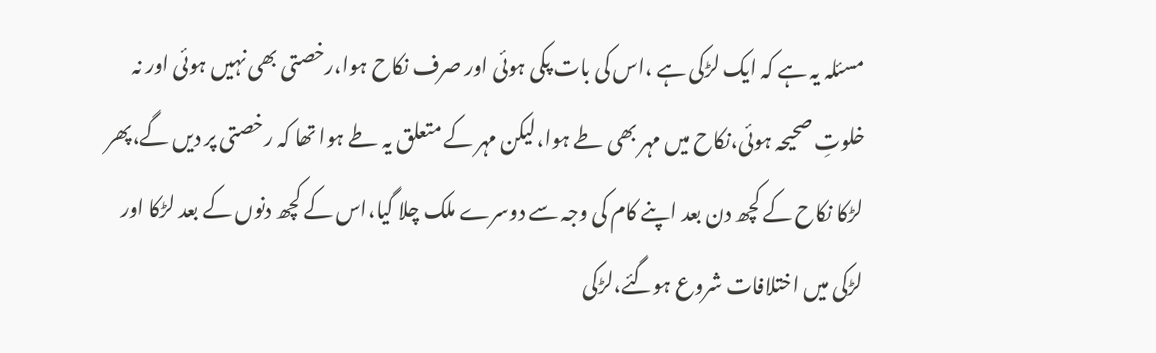مسئلہ یہ ہے کہ ایک لڑکی ہے ،اس کی بات پکی ہوئی اور صرف نکاح ہوا،رخصتی بھی نہیں ہوئی اور نہ خلوتِ صحیحہ ہوئی،نکاح میں مہر بھی طے ہوا،لیکن مہر کے متعلق یہ طے ہوا تھا کہ رخصتی پر دیں گے،پھر لڑکا نکاح کے کچھ دن بعد اپنے کام کی وجہ سے دوسرے ملک چلا گیا،اس کے کچھ دنوں کے بعد لڑکا اور لڑکی میں اختلافات شروع ہوگئے،لڑکی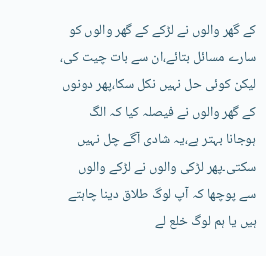کے گھر والوں نے لڑکے کے گھر والوں کو سارے مسائل بتائے،ان سے بات چیت کی، لیکن کوئی حل نہیں نکل سکا،پھر دونوں کے گھر والوں نے فیصلہ کیا کہ الگ ہوجانا بہتر ہے،یہ شادی آگے چل نہیں سکتی۔پھر لڑکی والوں نے لڑکے والوں سے پوچھا کہ آپ لوگ طلاق دینا چاہتے ہیں یا ہم لوگ خلع لے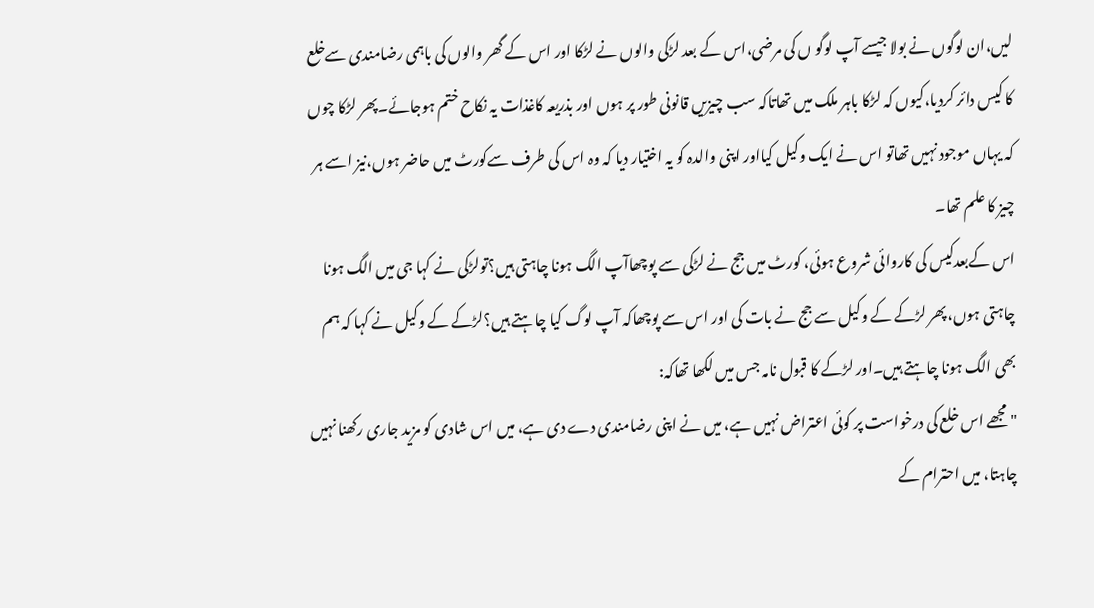لیں،ان لوگوں نے بولا جیسے آپ لوگو ں کی مرضی،اس کے بعد لڑکی والوں نے لڑکا اور اس کے گھر والوں کی باہمی رضامندی سےخلع کا کیس دائر کردیا،کیوں کہ لڑکا باہر ملک میں تھاتاکہ سب چیزیں قانونی طور پر ہوں اور بذریعہ کاغذات یہ نکاح ختم ہوجائے۔پھر لڑکا چوں کہ یہاں موجود نہیں تھاتو اس نے ایک وکیل کیااور اپنی والدہ کو یہ اختیار دیا کہ وہ اس کی طرف سےکورٹ میں حاضر ہوں،نیز اسے ہر چیز کا علم تھا۔
اس کےبعدکیس کی کاروائی شروع ہوئی، کورٹ میں جج نے لڑکی سے پوچھاآپ الگ ہونا چاہتی ہیں؟تولڑکی نے کہا جی میں الگ ہونا چاہتی ہوں،پھر لڑکے کے وکیل سے جج نے بات کی اور اس سے پوچھاکہ آپ لوگ کیا چاہتے ہیں؟لڑکے کے وکیل نے کہا کہ ہم بھی الگ ہونا چاہتے ہیں۔اور لڑکے کا قبول نامہ جس میں لکھا تھاکہ:
" مجھے اس خلع کی درخواست پر کوئی اعتراض نہیں ہے، میں نے اپنی رضامندی دے دی ہے، میں اس شادی کو مزید جاری رکھنا نہیں چاہتا، میں احترام کے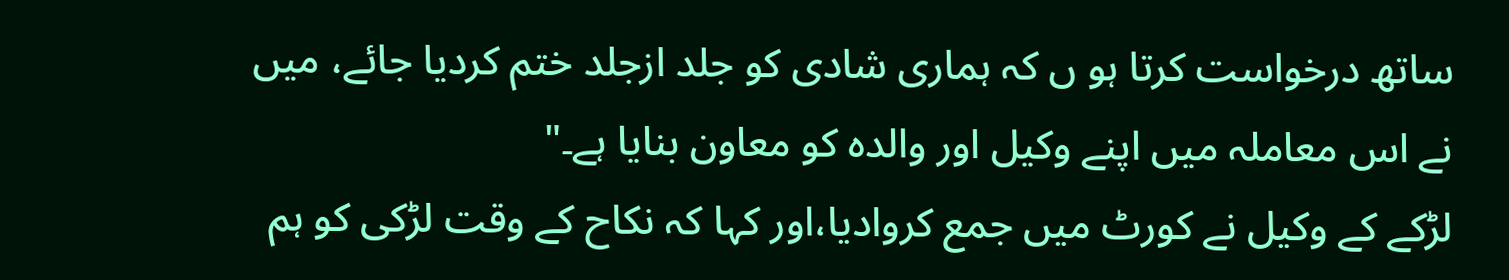ساتھ درخواست کرتا ہو ں کہ ہماری شادی کو جلد ازجلد ختم کردیا جائے، میں نے اس معاملہ میں اپنے وکیل اور والدہ کو معاون بنایا ہے۔"
لڑکے کے وکیل نے کورٹ میں جمع کروادیا،اور کہا کہ نکاح کے وقت لڑکی کو ہم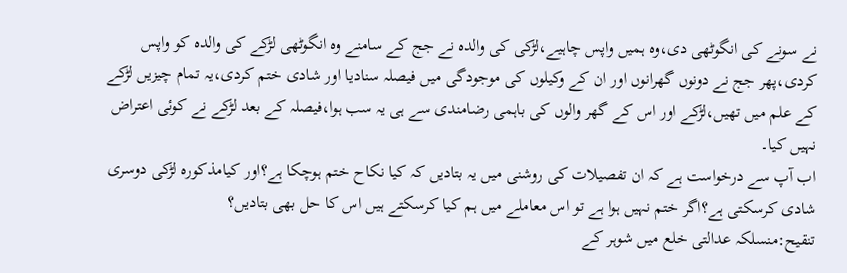نے سونے کی انگوٹھی دی،وہ ہمیں واپس چاہیے،لڑکی کی والدہ نے جج کے سامنے وہ انگوٹھی لڑکے کی والدہ کو واپس کردی،پھر جج نے دونوں گھرانوں اور ان کے وکیلوں کی موجودگی میں فیصلہ سنادیا اور شادی ختم کردی،یہ تمام چیزیں لڑکے کے علم میں تھیں،لڑکے اور اس کے گھر والوں کی باہمی رضامندی سے ہی یہ سب ہوا،فیصلہ کے بعد لڑکے نے کوئی اعتراض نہیں کیا۔
اب آپ سے درخواست ہے کہ ان تفصیلات کی روشنی میں یہ بتادیں کہ کیا نکاح ختم ہوچکا ہے؟اور کیامذکورہ لڑکی دوسری شادی کرسکتی ہے؟اگر ختم نہیں ہوا ہے تو اس معاملے میں ہم کیا کرسکتے ہیں اس کا حل بھی بتادیں؟
تنقیح:منسلکہ عدالتی خلع میں شوہر کے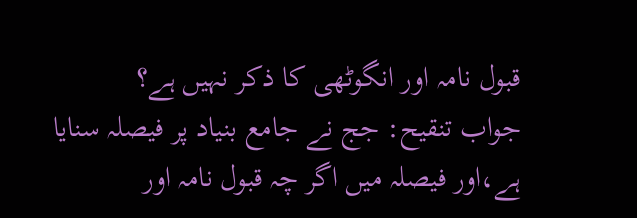قبول نامہ اور انگوٹھی کا ذکر نہیں ہے؟
جواب تنقیح: جج نے جامع بنیاد پر فیصلہ سنایا ہے،اور فیصلہ میں اگر چہ قبول نامہ اور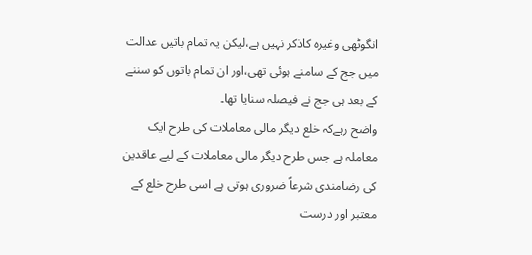انگوٹھی وغیرہ کاذکر نہیں ہے،لیکن یہ تمام باتیں عدالت میں جج کے سامنے ہوئی تھی،اور ان تمام باتوں کو سننے کے بعد ہی جج نے فیصلہ سنایا تھا۔
واضح رہےکہ خلع دیگر مالی معاملات کی طرح ایک معاملہ ہے جس طرح دیگر مالی معاملات کے لیے عاقدین کی رضامندی شرعاً ضروری ہوتی ہے اسی طرح خلع کے معتبر اور درست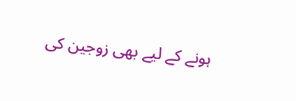ہونے کے لیے بھی زوجین کی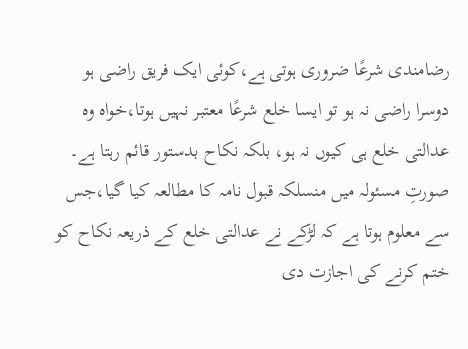رضامندی شرعًا ضروری ہوتی ہے،کوئی ایک فریق راضی ہو دوسرا راضی نہ ہو تو ایسا خلع شرعًا معتبر نہیں ہوتا،خواہ وہ عدالتی خلع ہی کیوں نہ ہو، بلکہ نکاح بدستور قائم رہتا ہے۔
صورتِ مسئولہ میں منسلکہ قبول نامہ کا مطالعہ کیا گیا،جس سے معلوم ہوتا ہے کہ لڑکے نے عدالتی خلع کے ذریعہ نکاح کو ختم کرنے کی اجازت دی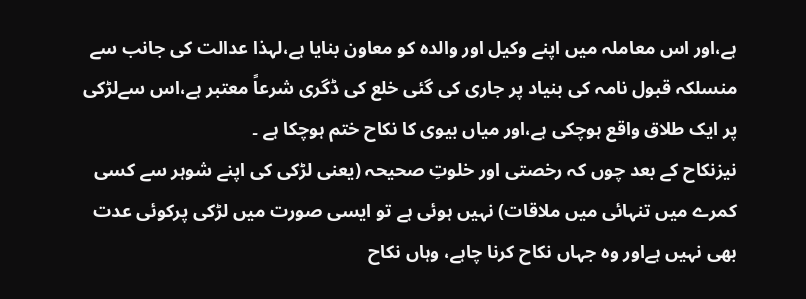ہے،اور اس معاملہ میں اپنے وکیل اور والدہ کو معاون بنایا ہے،لہذا عدالت کی جانب سے منسلکہ قبول نامہ کی بنیاد پر جاری کی گئی خلع کی ڈگری شرعاً معتبر ہے،اس سےلڑکی پر ایک طلاق واقع ہوچکی ہے،اور میاں بیوی کا نکاح ختم ہوچکا ہے ۔
نیزنکاح کے بعد چوں کہ رخصتی اور خلوتِ صحیحہ (یعنی لڑکی کی اپنے شوہر سے کسی کمرے میں تنہائی میں ملاقات) نہیں ہوئی ہے تو ایسی صورت میں لڑکی پرکوئی عدت بھی نہیں ہےاور وہ جہاں نکاح کرنا چاہے، وہاں نکاح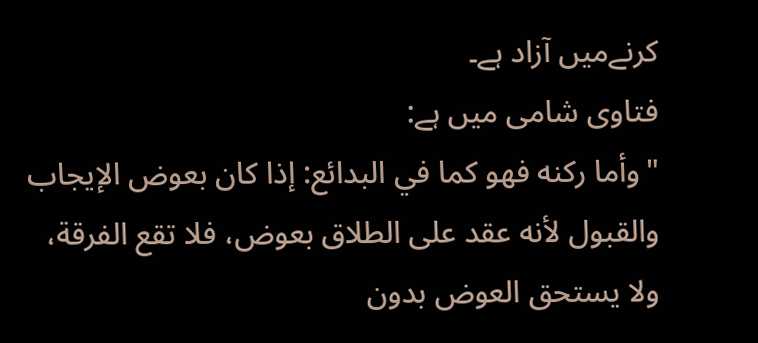کرنےمیں آزاد ہے۔
فتاوی شامی میں ہے:
"وأما ركنه فهو كما في البدائع: إذا كان بعوض الإيجاب والقبول لأنه عقد على الطلاق بعوض، فلا تقع الفرقة، ولا يستحق العوض بدون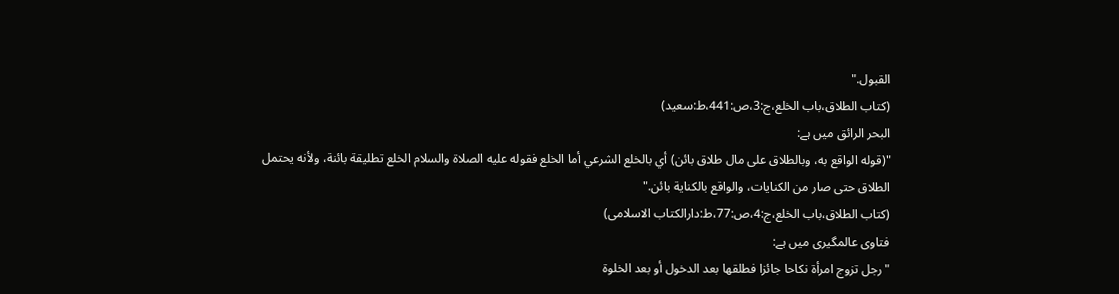القبول."
(کتاب الطلاق،باب الخلع،ج:3،ص:441،ط:سعید)
البحر الرائق میں ہے:
"(قوله الواقع به، وبالطلاق على مال طلاق بائن) أي بالخلع الشرعي أما الخلع فقوله عليه الصلاة والسلام الخلع تطليقة بائنة، ولأنه يحتمل الطلاق حتى صار من الكنايات، والواقع بالكناية بائن."
(کتاب الطلاق،باب الخلع،ج:4،ص:77،ط:دارالکتاب الاسلامی)
فتاوی عالمگیری میں ہے:
"رجل تزوج امرأة نكاحا جائزا فطلقها بعد الدخول أو بعد الخلوة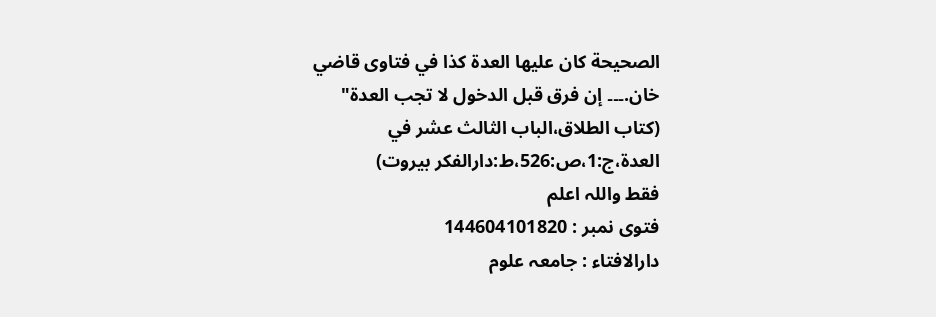الصحيحة كان عليها العدة كذا في فتاوى قاضي خان.۔۔۔ إن فرق قبل الدخول لا تجب العدة"
(كتاب الطلاق،الباب الثالث عشر في العدة،ج:1،ص:526،ط:دارالفكر بيروت)
فقط واللہ اعلم
فتوی نمبر : 144604101820
دارالافتاء : جامعہ علوم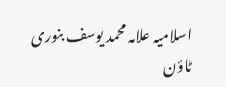اسلامیہ علامہ محمد یوسف بنوری ٹاؤن